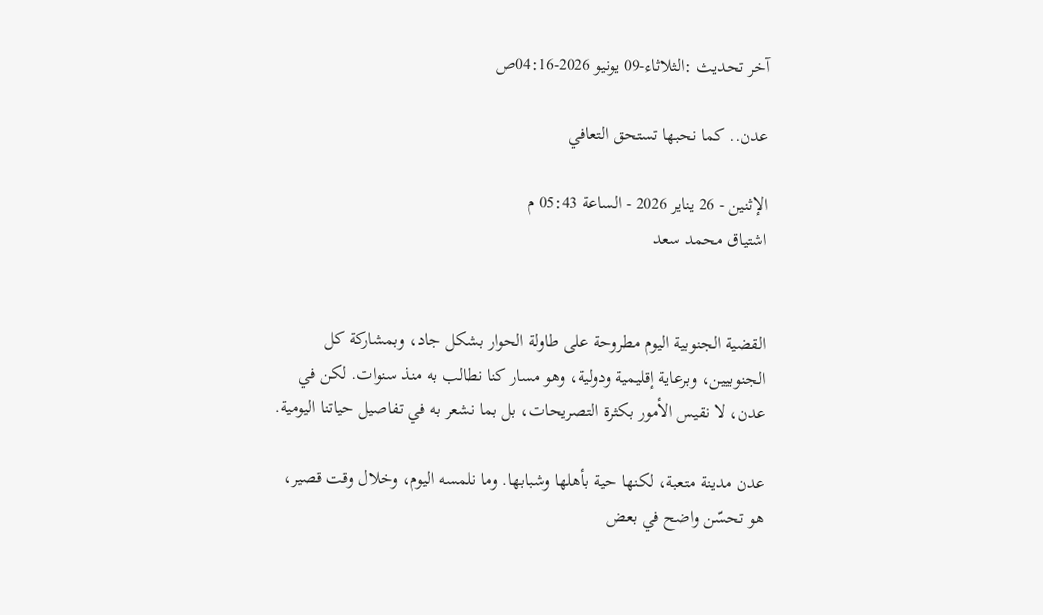آخر تحديث :الثلاثاء-09 يونيو 2026-04:16ص

عدن.. كما نحبها تستحق التعافي

الإثنين - 26 يناير 2026 - الساعة 05:43 م
اشتياق محمد سعد


القضية الجنوبية اليوم مطروحة على طاولة الحوار بشكل جاد، وبمشاركة كل الجنوبيين، وبرعاية إقليمية ودولية، وهو مسار كنا نطالب به منذ سنوات. لكن في عدن، لا نقيس الأمور بكثرة التصريحات، بل بما نشعر به في تفاصيل حياتنا اليومية.

عدن مدينة متعبة، لكنها حية بأهلها وشبابها. وما نلمسه اليوم، وخلال وقت قصير، هو تحسّن واضح في بعض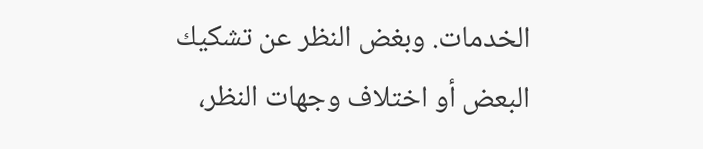الخدمات. وبغض النظر عن تشكيك البعض أو اختلاف وجهات النظر،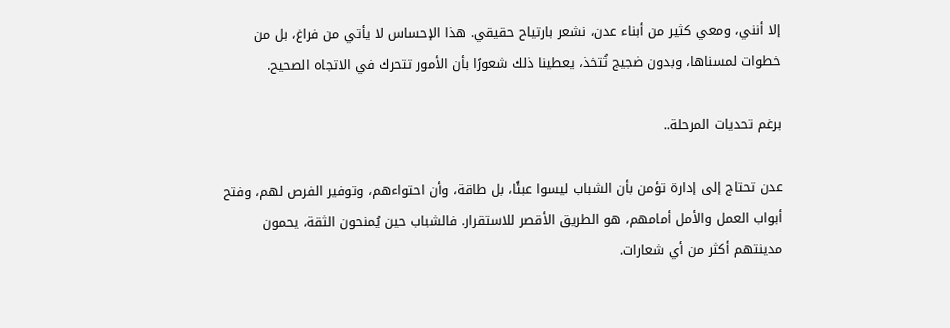إلا أنني، ومعي كثير من أبناء عدن، نشعر بارتياح حقيقي. هذا الإحساس لا يأتي من فراغ، بل من خطوات لمسناها، وبدون ضجيج تُتخذ، يعطينا ذلك شعورًا بأن الأمور تتحرك في الاتجاه الصحيح.

برغم تحديات المرحلة..

عدن تحتاج إلى إدارة تؤمن بأن الشباب ليسوا عبئًا، بل طاقة، وأن احتواءهم، وتوفير الفرص لهم، وفتح أبواب العمل والأمل أمامهم، هو الطريق الأقصر للاستقرار. فالشباب حين يُمنحون الثقة، يحمون مدينتهم أكثر من أي شعارات.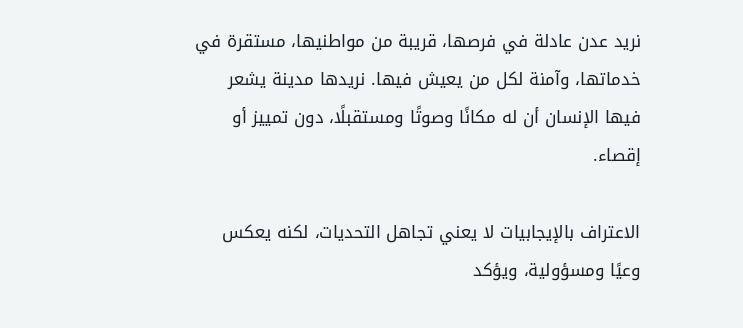نريد عدن عادلة في فرصها، قريبة من مواطنيها، مستقرة في خدماتها، وآمنة لكل من يعيش فيها. نريدها مدينة يشعر فيها الإنسان أن له مكانًا وصوتًا ومستقبلًا، دون تمييز أو إقصاء.

الاعتراف بالإيجابيات لا يعني تجاهل التحديات، لكنه يعكس وعيًا ومسؤولية، ويؤكد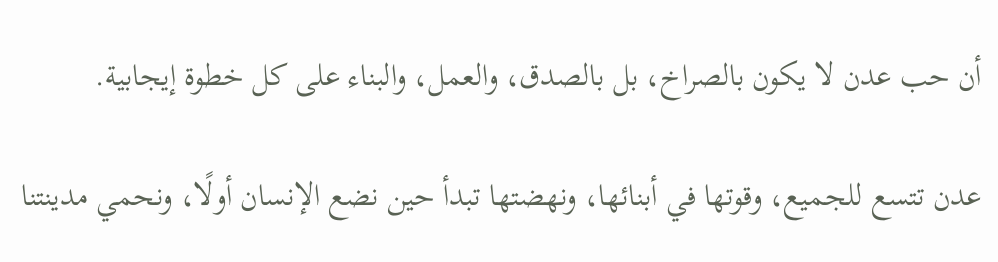أن حب عدن لا يكون بالصراخ، بل بالصدق، والعمل، والبناء على كل خطوة إيجابية.

عدن تتسع للجميع، وقوتها في أبنائها، ونهضتها تبدأ حين نضع الإنسان أولًا، ونحمي مدينتنا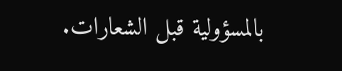بالمسؤولية قبل الشعارات.